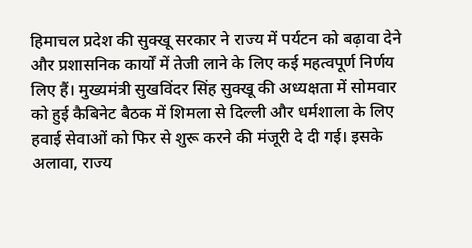हिमाचल प्रदेश की सुक्खू सरकार ने राज्य में पर्यटन को बढ़ावा देने और प्रशासनिक कार्यों में तेजी लाने के लिए कई महत्वपूर्ण निर्णय लिए हैं। मुख्यमंत्री सुखविंदर सिंह सुक्खू की अध्यक्षता में सोमवार को हुई कैबिनेट बैठक में शिमला से दिल्ली और धर्मशाला के लिए हवाई सेवाओं को फिर से शुरू करने की मंजूरी दे दी गई। इसके अलावा, राज्य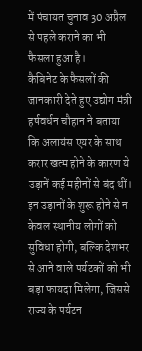में पंचायत चुनाव 30 अप्रैल से पहले कराने का भी फैसला हुआ है।
कैबिनेट के फैसलों की जानकारी देते हुए उद्योग मंत्री हर्षवर्धन चौहान ने बताया कि अलायंस एयर के साथ करार खत्म होने के कारण ये उड़ानें कई महीनों से बंद थीं। इन उड़ानों के शुरू होने से न केवल स्थानीय लोगों को सुविधा होगी, बल्कि देशभर से आने वाले पर्यटकों को भी बड़ा फायदा मिलेगा, जिससे राज्य के पर्यटन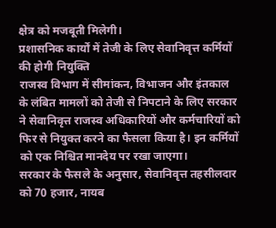क्षेत्र को मजबूती मिलेगी।
प्रशासनिक कार्यों में तेजी के लिए सेवानिवृत्त कर्मियों की होगी नियुक्ति
राजस्व विभाग में सीमांकन, विभाजन और इंतकाल के लंबित मामलों को तेजी से निपटाने के लिए सरकार ने सेवानिवृत्त राजस्व अधिकारियों और कर्मचारियों को फिर से नियुक्त करने का फैसला किया है। इन कर्मियों को एक निश्चित मानदेय पर रखा जाएगा।
सरकार के फैसले के अनुसार, सेवानिवृत्त तहसीलदार को 70 हजार, नायब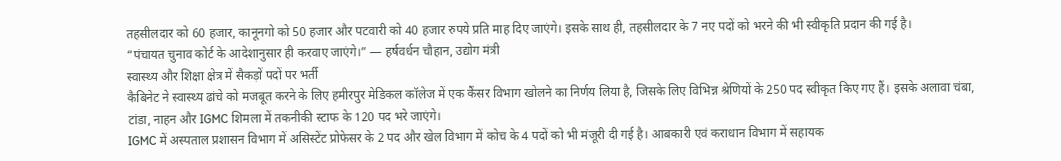तहसीलदार को 60 हजार, कानूनगो को 50 हजार और पटवारी को 40 हजार रुपये प्रति माह दिए जाएंगे। इसके साथ ही, तहसीलदार के 7 नए पदों को भरने की भी स्वीकृति प्रदान की गई है।
“पंचायत चुनाव कोर्ट के आदेशानुसार ही करवाए जाएंगे।” — हर्षवर्धन चौहान, उद्योग मंत्री
स्वास्थ्य और शिक्षा क्षेत्र में सैकड़ों पदों पर भर्ती
कैबिनेट ने स्वास्थ्य ढांचे को मजबूत करने के लिए हमीरपुर मेडिकल कॉलेज में एक कैंसर विभाग खोलने का निर्णय लिया है, जिसके लिए विभिन्न श्रेणियों के 250 पद स्वीकृत किए गए हैं। इसके अलावा चंबा, टांडा, नाहन और IGMC शिमला में तकनीकी स्टाफ के 120 पद भरे जाएंगे।
IGMC में अस्पताल प्रशासन विभाग में असिस्टेंट प्रोफेसर के 2 पद और खेल विभाग में कोच के 4 पदों को भी मंजूरी दी गई है। आबकारी एवं कराधान विभाग में सहायक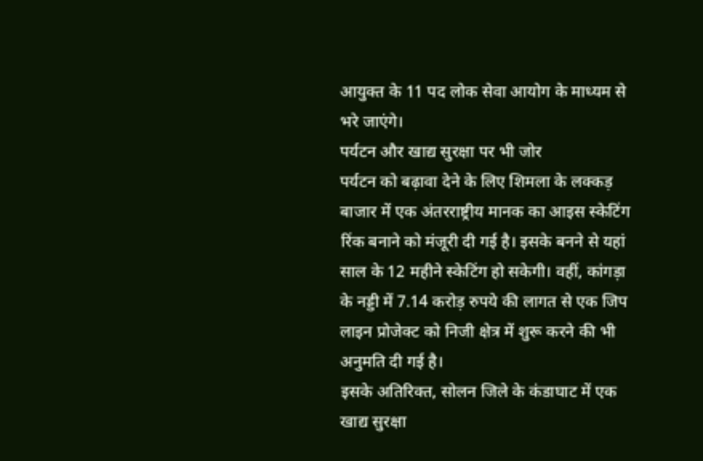आयुक्त के 11 पद लोक सेवा आयोग के माध्यम से भरे जाएंगे।
पर्यटन और खाद्य सुरक्षा पर भी जोर
पर्यटन को बढ़ावा देने के लिए शिमला के लक्कड़ बाजार में एक अंतरराष्ट्रीय मानक का आइस स्केटिंग रिंक बनाने को मंजूरी दी गई है। इसके बनने से यहां साल के 12 महीने स्केटिंग हो सकेगी। वहीं, कांगड़ा के नड्डी में 7.14 करोड़ रुपये की लागत से एक जिप लाइन प्रोजेक्ट को निजी क्षेत्र में शुरू करने की भी अनुमति दी गई है।
इसके अतिरिक्त, सोलन जिले के कंडाघाट में एक खाद्य सुरक्षा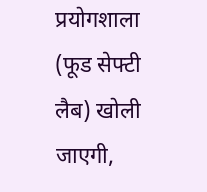प्रयोगशाला (फूड सेफ्टी लैब) खोली जाएगी,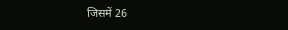जिसमें 26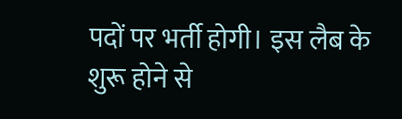पदों पर भर्ती होगी। इस लैब के शुरू होने से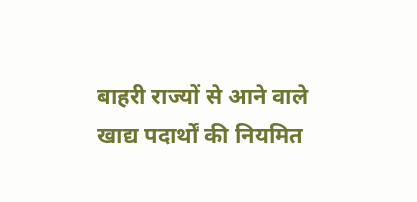बाहरी राज्यों से आने वाले खाद्य पदार्थों की नियमित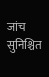जांच सुनिश्चित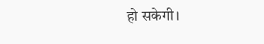हो सकेगी।